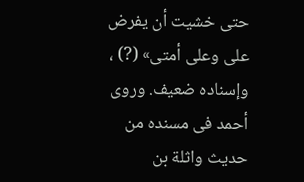حتى خشيت أن يفرض على وعلى أمتى» (?) ، وإسناده ضعيف. وروى أحمد فى مسنده من حديث واثلة بن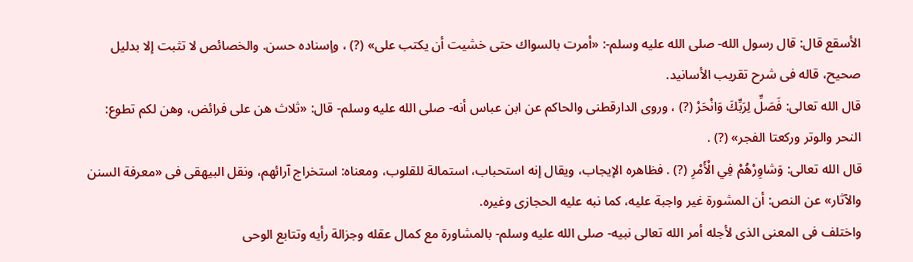الأسقع قال: قال رسول الله- صلى الله عليه وسلم-: «أمرت بالسواك حتى خشيت أن يكتب على» (?) ، وإسناده حسن. والخصائص لا تثبت إلا بدليل صحيح، قاله فى شرح تقريب الأسانيد.
قال الله تعالى: فَصَلِّ لِرَبِّكَ وَانْحَرْ (?) ، وروى الدارقطنى والحاكم عن ابن عباس أنه- صلى الله عليه وسلم- قال: «ثلاث هن على فرائض، وهن لكم تطوع: النحر والوتر وركعتا الفجر» (?) .
قال الله تعالى: وَشاوِرْهُمْ فِي الْأَمْرِ (?) . فظاهره الإيجاب، ويقال إنه استحباب، استمالة للقلوب، ومعناه: استخراج آرائهم، ونقل البيهقى فى «معرفة السنن والآثار» عن النص: أن المشورة غير واجبة عليه، كما نبه عليه الحجازى وغيره.
واختلف فى المعنى الذى لأجله أمر الله تعالى نبيه- صلى الله عليه وسلم- بالمشاورة مع كمال عقله وجزالة رأيه وتتابع الوحى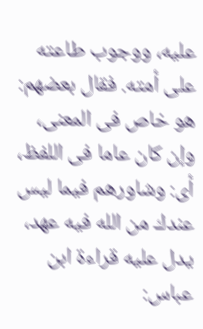عليه، ووجوب طاعته على أمته. فقال بعضهم: هو خاص فى المعنى، وإن كان عاما فى اللفظ، أى: وشاورهم فيما ليس عندك من الله فيه عهد، يدل عليه قراءة ابن عباس: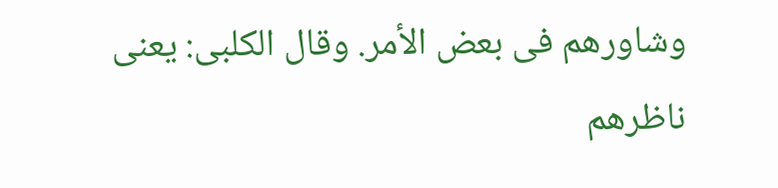وشاورهم فى بعض الأمر. وقال الكلبى: يعنى ناظرهم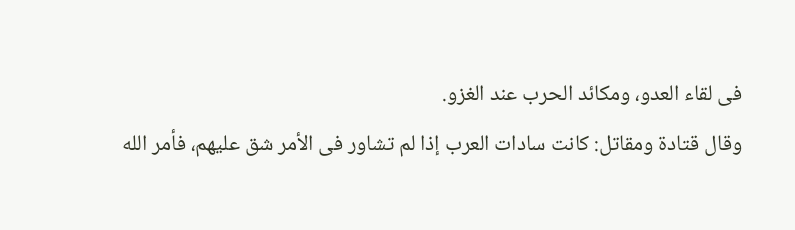فى لقاء العدو، ومكائد الحرب عند الغزو.
وقال قتادة ومقاتل: كانت سادات العرب إذا لم تشاور فى الأمر شق عليهم، فأمر الله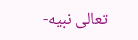تعالى نبيه-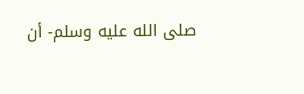صلى الله عليه وسلم- أن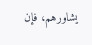يشاورهم، فإن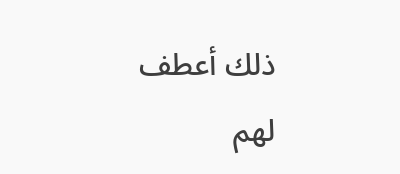ذلك أعطف لهم